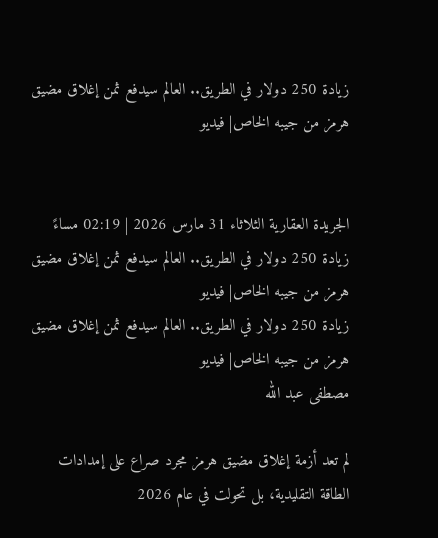زيادة 250 دولار في الطريق.. العالم سيدفع ثمن إغلاق مضيق هرمز من جيبه الخاص| فيديو


الجريدة العقارية الثلاثاء 31 مارس 2026 | 02:19 مساءً
زيادة 250 دولار في الطريق.. العالم سيدفع ثمن إغلاق مضيق هرمز من جيبه الخاص| فيديو
زيادة 250 دولار في الطريق.. العالم سيدفع ثمن إغلاق مضيق هرمز من جيبه الخاص| فيديو
مصطفى عبد الله

لم تعد أزمة إغلاق مضيق هرمز مجرد صراع على إمدادات الطاقة التقليدية، بل تحولت في عام 2026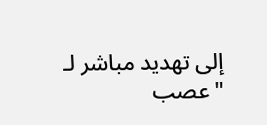إلى تهديد مباشر لـ "عصب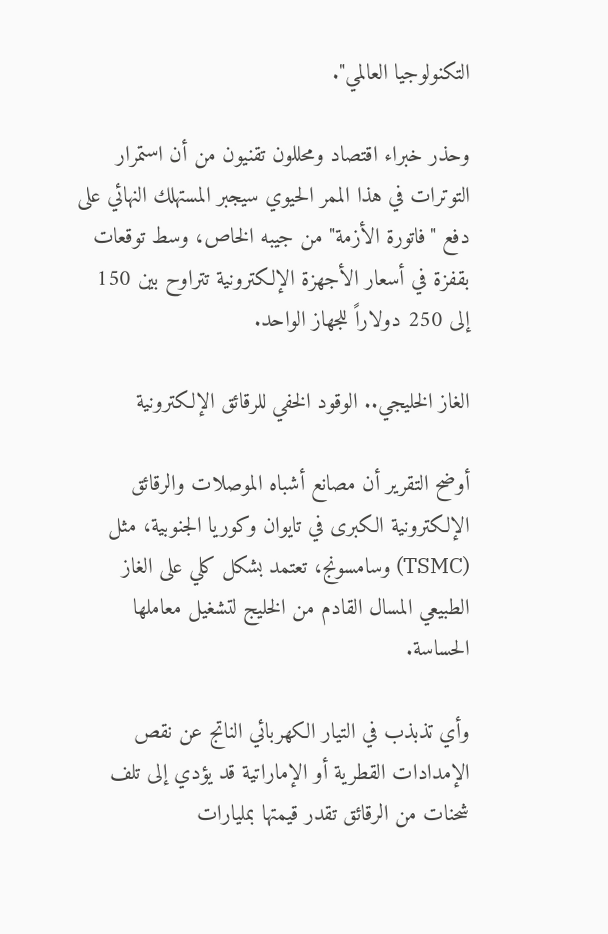التكنولوجيا العالمي".

وحذر خبراء اقتصاد ومحللون تقنيون من أن استمرار التوترات في هذا الممر الحيوي سيجبر المستهلك النهائي على دفع "فاتورة الأزمة" من جيبه الخاص، وسط توقعات بقفزة في أسعار الأجهزة الإلكترونية تتراوح بين 150 إلى 250 دولاراً للجهاز الواحد.

الغاز الخليجي.. الوقود الخفي للرقائق الإلكترونية

أوضح التقرير أن مصانع أشباه الموصلات والرقائق الإلكترونية الكبرى في تايوان وكوريا الجنوبية، مثل (TSMC) وسامسونج، تعتمد بشكل كلي على الغاز الطبيعي المسال القادم من الخليج لتشغيل معاملها الحساسة.

وأي تذبذب في التيار الكهربائي الناتج عن نقص الإمدادات القطرية أو الإماراتية قد يؤدي إلى تلف شحنات من الرقائق تقدر قيمتها بمليارات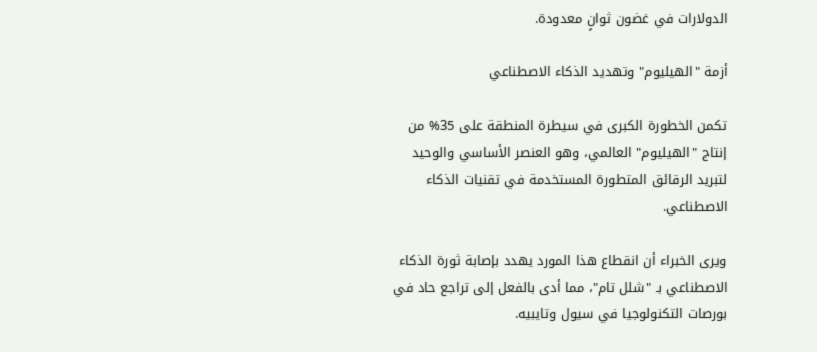الدولارات في غضون ثوانٍ معدودة.

أزمة "الهيليوم" وتهديد الذكاء الاصطناعي

تكمن الخطورة الكبرى في سيطرة المنطقة على 35% من إنتاج "الهيليوم" العالمي، وهو العنصر الأساسي والوحيد لتبريد الرقائق المتطورة المستخدمة في تقنيات الذكاء الاصطناعي.

ويرى الخبراء أن انقطاع هذا المورد يهدد بإصابة ثورة الذكاء الاصطناعي بـ "شلل تام"، مما أدى بالفعل إلى تراجع حاد في بورصات التكنولوجيا في سيول وتايبيه.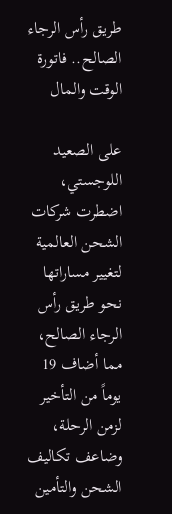طريق رأس الرجاء الصالح.. فاتورة الوقت والمال

على الصعيد اللوجستي، اضطرت شركات الشحن العالمية لتغيير مساراتها نحو طريق رأس الرجاء الصالح، مما أضاف 19 يوماً من التأخير لزمن الرحلة، وضاعف تكاليف الشحن والتأمين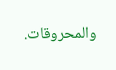والمحروقات.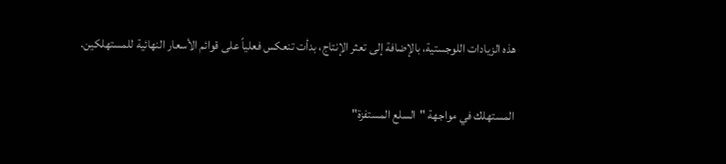هذه الزيادات اللوجستية، بالإضافة إلى تعثر الإنتاج، بدأت تنعكس فعلياً على قوائم الأسعار النهائية للمستهلكين.

المستهلك في مواجهة "السلع المستفزة"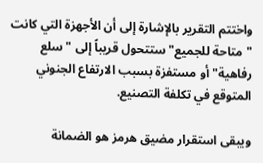واختتم التقرير بالإشارة إلى أن الأجهزة التي كانت "متاحة للجميع" ستتحول قريباً إلى "سلع رفاهية" أو مستفزة بسبب الارتفاع الجنوني المتوقع في تكلفة التصنيع.

ويبقى استقرار مضيق هرمز هو الضمانة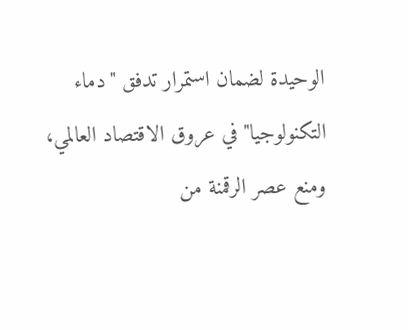الوحيدة لضمان استمرار تدفق "دماء التكنولوجيا" في عروق الاقتصاد العالمي، ومنع عصر الرقمنة من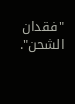"فقدان الشحن".